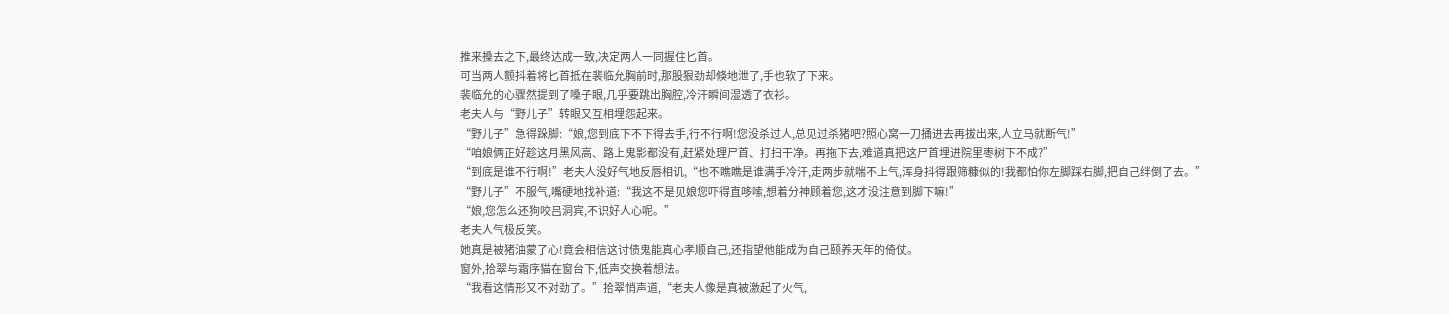推来搡去之下,最终达成一致,决定两人一同握住匕首。
可当两人颤抖着将匕首抵在裴临允胸前时,那股狠劲却倏地泄了,手也软了下来。
裴临允的心骤然提到了嗓子眼,几乎要跳出胸腔,冷汗瞬间湿透了衣衫。
老夫人与“野儿子”转眼又互相埋怨起来。
“野儿子”急得跺脚:“娘,您到底下不下得去手,行不行啊!您没杀过人,总见过杀猪吧?照心窝一刀捅进去再拔出来,人立马就断气!”
“咱娘俩正好趁这月黑风高、路上鬼影都没有,赶紧处理尸首、打扫干净。再拖下去,难道真把这尸首埋进院里枣树下不成?”
“到底是谁不行啊!”老夫人没好气地反唇相讥,“也不瞧瞧是谁满手冷汗,走两步就喘不上气,浑身抖得跟筛糠似的!我都怕你左脚踩右脚,把自己绊倒了去。”
“野儿子”不服气,嘴硬地找补道:“我这不是见娘您吓得直哆嗦,想着分神顾着您,这才没注意到脚下嘛!”
“娘,您怎么还狗咬吕洞宾,不识好人心呢。”
老夫人气极反笑。
她真是被猪油蒙了心!竟会相信这讨债鬼能真心孝顺自己,还指望他能成为自己颐养天年的倚仗。
窗外,拾翠与霜序猫在窗台下,低声交换着想法。
“我看这情形又不对劲了。”拾翠悄声道,“老夫人像是真被激起了火气,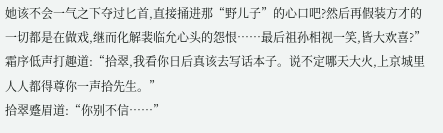她该不会一气之下夺过匕首,直接捅进那“野儿子”的心口吧?然后再假装方才的一切都是在做戏,继而化解裴临允心头的怨恨……最后祖孙相视一笑,皆大欢喜?”
霜序低声打趣道:“拾翠,我看你日后真该去写话本子。说不定哪天大火,上京城里人人都得尊你一声拾先生。”
拾翠蹙眉道:“你别不信……”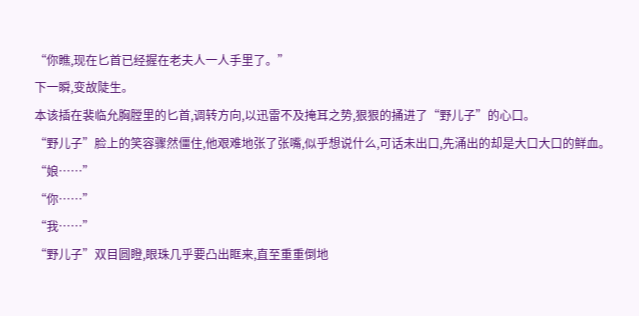“你瞧,现在匕首已经握在老夫人一人手里了。”
下一瞬,变故陡生。
本该插在裴临允胸膛里的匕首,调转方向,以迅雷不及掩耳之势,狠狠的捅进了“野儿子”的心口。
“野儿子”脸上的笑容骤然僵住,他艰难地张了张嘴,似乎想说什么,可话未出口,先涌出的却是大口大口的鲜血。
“娘……”
“你……”
“我……”
“野儿子”双目圆瞪,眼珠几乎要凸出眶来,直至重重倒地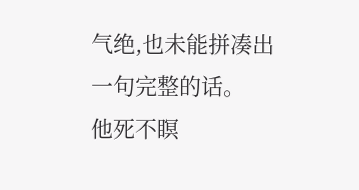气绝,也未能拼凑出一句完整的话。
他死不瞑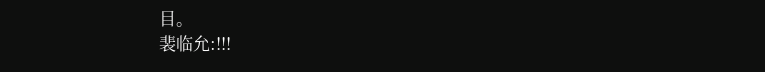目。
裴临允:!!!